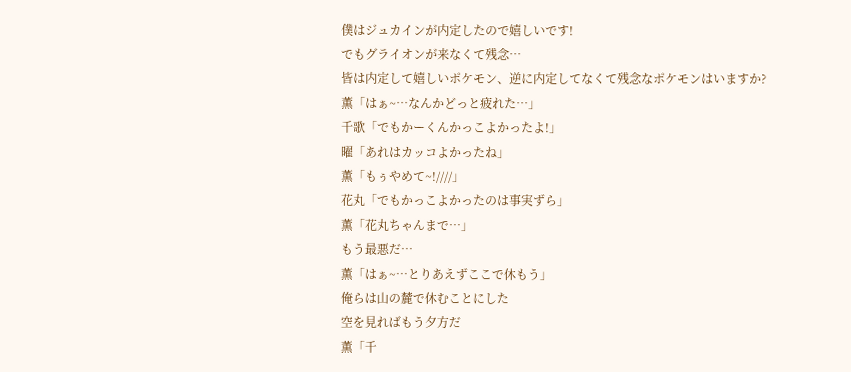僕はジュカインが内定したので嬉しいです!
でもグライオンが来なくて残念…
皆は内定して嬉しいポケモン、逆に内定してなくて残念なポケモンはいますか?
薫「はぁ~…なんかどっと疲れた…」
千歌「でもかーくんかっこよかったよ!」
曜「あれはカッコよかったね」
薫「もぅやめて~!////」
花丸「でもかっこよかったのは事実ずら」
薫「花丸ちゃんまで…」
もう最悪だ…
薫「はぁ~…とりあえずここで休もう」
俺らは山の麓で休むことにした
空を見ればもう夕方だ
薫「千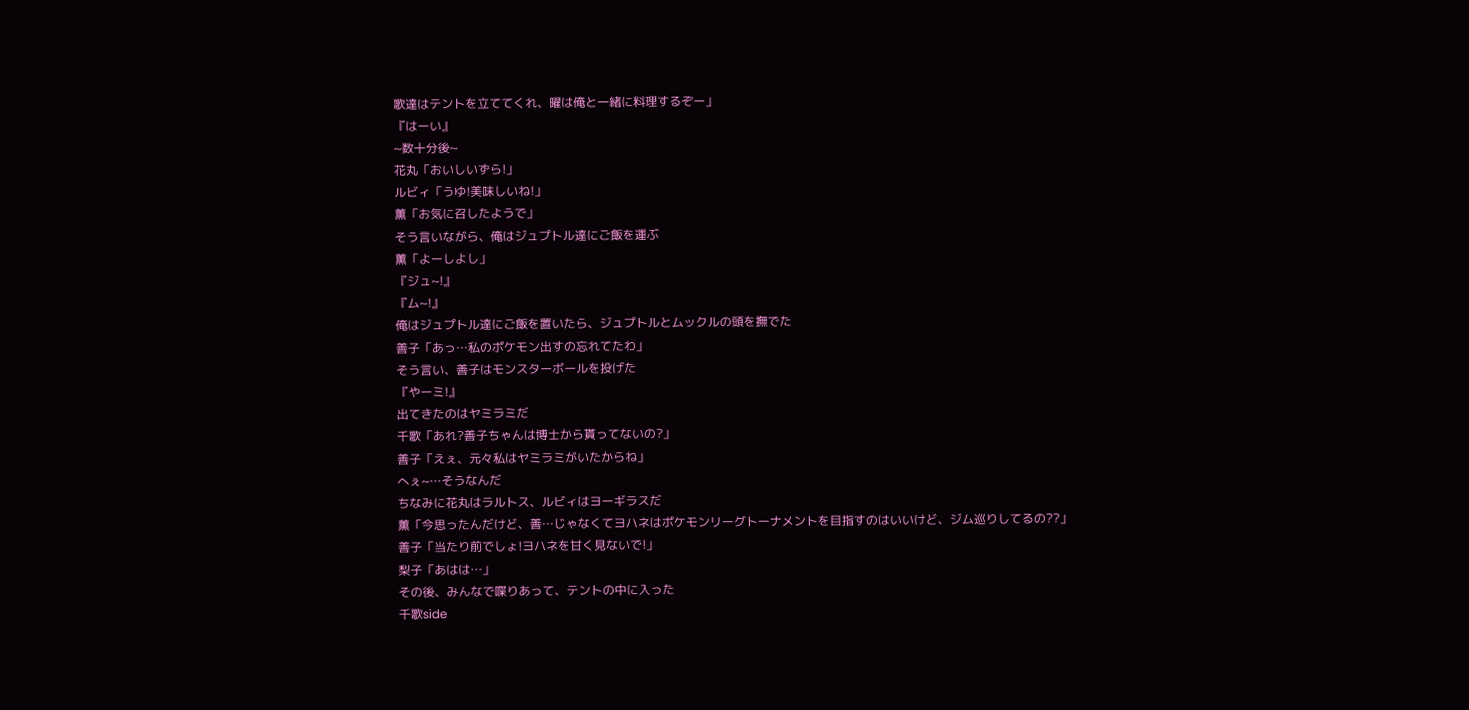歌達はテントを立ててくれ、曜は俺と一緒に料理するぞー」
『はーい』
~数十分後~
花丸「おいしいずら!」
ルビィ「うゆ!美味しいね!」
薫「お気に召したようで」
そう言いながら、俺はジュプトル達にご飯を運ぶ
薫「よーしよし」
『ジュ~!』
『ム~!』
俺はジュプトル達にご飯を置いたら、ジュプトルとムックルの頭を撫でた
善子「あっ…私のポケモン出すの忘れてたわ」
そう言い、善子はモンスターボールを投げた
『やーミ!』
出てきたのはヤミラミだ
千歌「あれ?善子ちゃんは博士から貰ってないの?」
善子「えぇ、元々私はヤミラミがいたからね」
へぇ~…そうなんだ
ちなみに花丸はラルトス、ルビィはヨーギラスだ
薫「今思ったんだけど、善…じゃなくてヨハネはポケモンリーグトーナメントを目指すのはいいけど、ジム巡りしてるの??」
善子「当たり前でしょ!ヨハネを甘く見ないで!」
梨子「あはは…」
その後、みんなで喋りあって、テントの中に入った
千歌side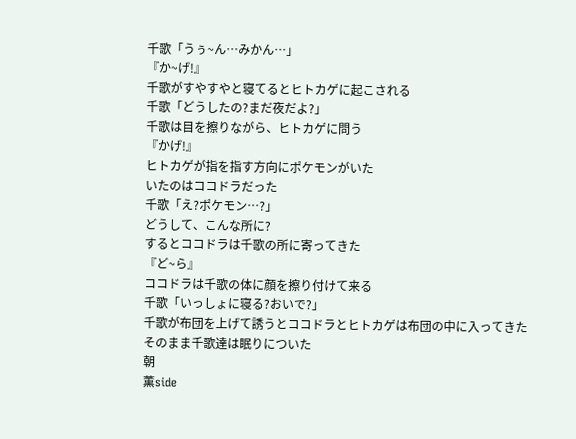千歌「うぅ~ん…みかん…」
『か~げ!』
千歌がすやすやと寝てるとヒトカゲに起こされる
千歌「どうしたの?まだ夜だよ?」
千歌は目を擦りながら、ヒトカゲに問う
『かげ!』
ヒトカゲが指を指す方向にポケモンがいた
いたのはココドラだった
千歌「え?ポケモン…?」
どうして、こんな所に?
するとココドラは千歌の所に寄ってきた
『ど~ら』
ココドラは千歌の体に顔を擦り付けて来る
千歌「いっしょに寝る?おいで?」
千歌が布団を上げて誘うとココドラとヒトカゲは布団の中に入ってきた
そのまま千歌達は眠りについた
朝
薫side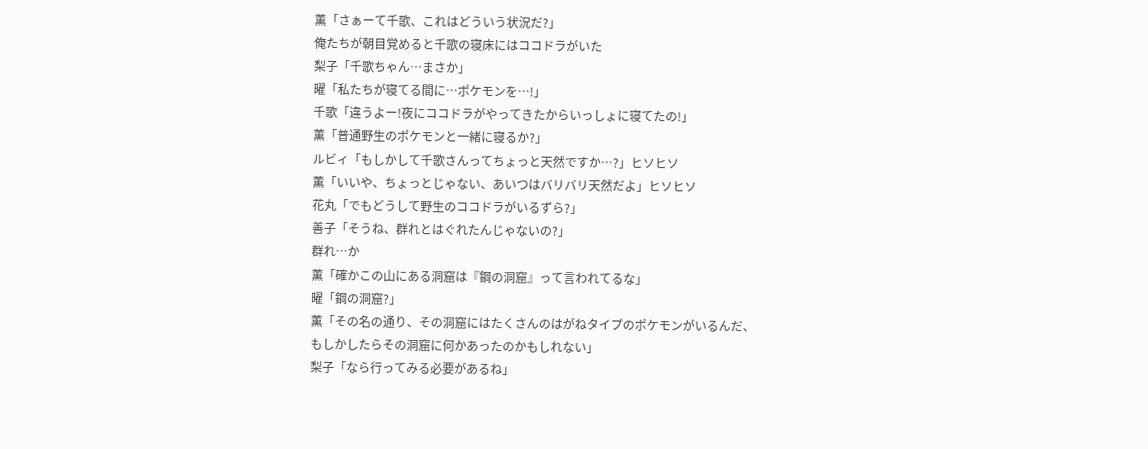薫「さぁーて千歌、これはどういう状況だ?」
俺たちが朝目覚めると千歌の寝床にはココドラがいた
梨子「千歌ちゃん…まさか」
曜「私たちが寝てる間に…ポケモンを…!」
千歌「違うよー!夜にココドラがやってきたからいっしょに寝てたの!」
薫「普通野生のポケモンと一緒に寝るか?」
ルビィ「もしかして千歌さんってちょっと天然ですか…?」ヒソヒソ
薫「いいや、ちょっとじゃない、あいつはバリバリ天然だよ」ヒソヒソ
花丸「でもどうして野生のココドラがいるずら?」
善子「そうね、群れとはぐれたんじゃないの?」
群れ…か
薫「確かこの山にある洞窟は『鋼の洞窟』って言われてるな」
曜「鋼の洞窟?」
薫「その名の通り、その洞窟にはたくさんのはがねタイプのポケモンがいるんだ、
もしかしたらその洞窟に何かあったのかもしれない」
梨子「なら行ってみる必要があるね」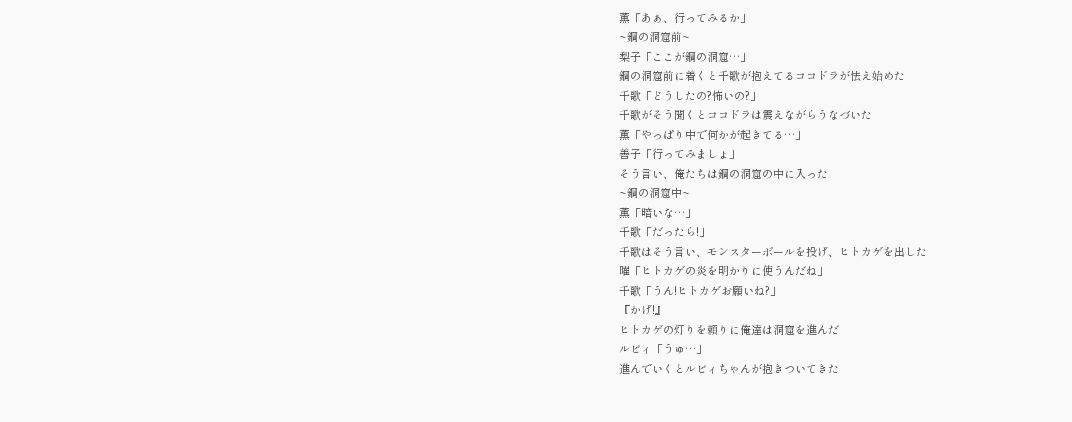薫「あぁ、行ってみるか」
~鋼の洞窟前~
梨子「ここが鋼の洞窟…」
鋼の洞窟前に着くと千歌が抱えてるココドラが怯え始めた
千歌「どうしたの?怖いの?」
千歌がそう聞くとココドラは震えながらうなづいた
薫「やっぱり中で何かが起きてる…」
善子「行ってみましょ」
そう言い、俺たちは鋼の洞窟の中に入った
~鋼の洞窟中~
薫「暗いな…」
千歌「だったら!」
千歌はそう言い、モンスターボールを投げ、ヒトカゲを出した
曜「ヒトカゲの炎を明かりに使うんだね」
千歌「うん!ヒトカゲお願いね?」
『かげ!』
ヒトカゲの灯りを頼りに俺達は洞窟を進んだ
ルビィ「うゅ…」
進んでいくとルビィちゃんが抱きついてきた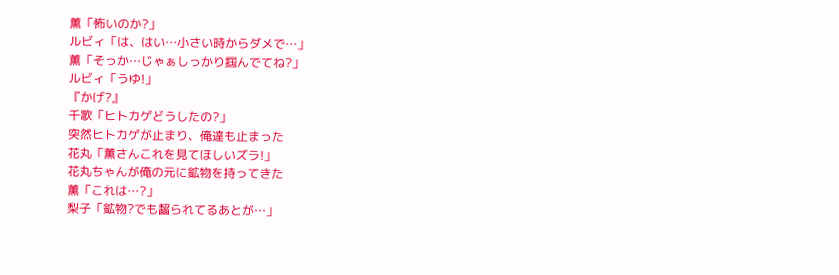薫「怖いのか?」
ルビィ「は、はい…小さい時からダメで…」
薫「そっか…じゃぁしっかり掴んでてね?」
ルビィ「うゆ!」
『かげ?』
千歌「ヒトカゲどうしたの?」
突然ヒトカゲが止まり、俺達も止まった
花丸「薫さんこれを見てほしいズラ!」
花丸ちゃんが俺の元に鉱物を持ってきた
薫「これは…?」
梨子「鉱物?でも齧られてるあとが…」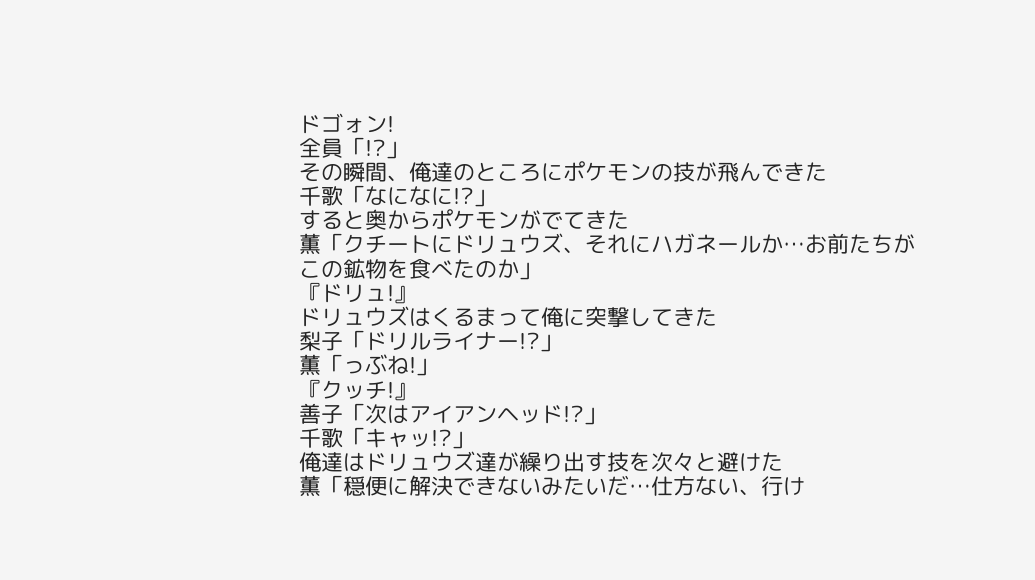ドゴォン!
全員「!?」
その瞬間、俺達のところにポケモンの技が飛んできた
千歌「なになに!?」
すると奥からポケモンがでてきた
薫「クチートにドリュウズ、それにハガネールか…お前たちがこの鉱物を食べたのか」
『ドリュ!』
ドリュウズはくるまって俺に突撃してきた
梨子「ドリルライナー!?」
薫「っぶね!」
『クッチ!』
善子「次はアイアンヘッド!?」
千歌「キャッ!?」
俺達はドリュウズ達が繰り出す技を次々と避けた
薫「穏便に解決できないみたいだ…仕方ない、行け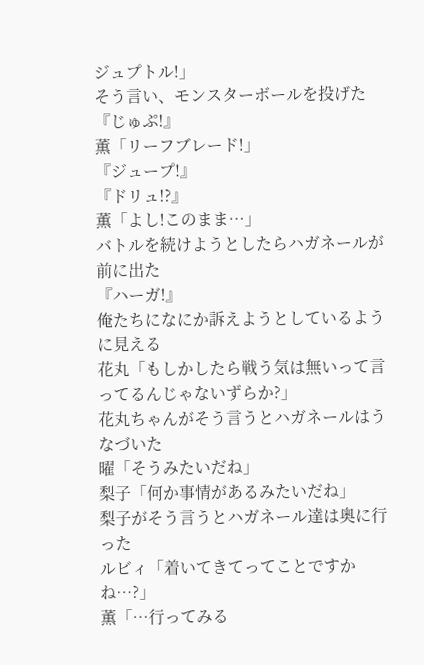ジュプトル!」
そう言い、モンスターボールを投げた
『じゅぷ!』
薫「リーフブレード!」
『ジュープ!』
『ドリュ!?』
薫「よし!このまま…」
バトルを続けようとしたらハガネールが前に出た
『ハーガ!』
俺たちになにか訴えようとしているように見える
花丸「もしかしたら戦う気は無いって言ってるんじゃないずらか?」
花丸ちゃんがそう言うとハガネールはうなづいた
曜「そうみたいだね」
梨子「何か事情があるみたいだね」
梨子がそう言うとハガネール達は奥に行った
ルビィ「着いてきてってことですかね…?」
薫「…行ってみる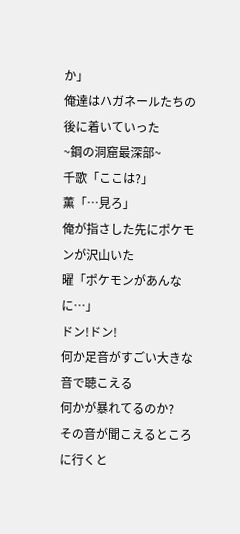か」
俺達はハガネールたちの後に着いていった
~鋼の洞窟最深部~
千歌「ここは?」
薫「…見ろ」
俺が指さした先にポケモンが沢山いた
曜「ポケモンがあんなに…」
ドン!ドン!
何か足音がすごい大きな音で聴こえる
何かが暴れてるのか?
その音が聞こえるところに行くと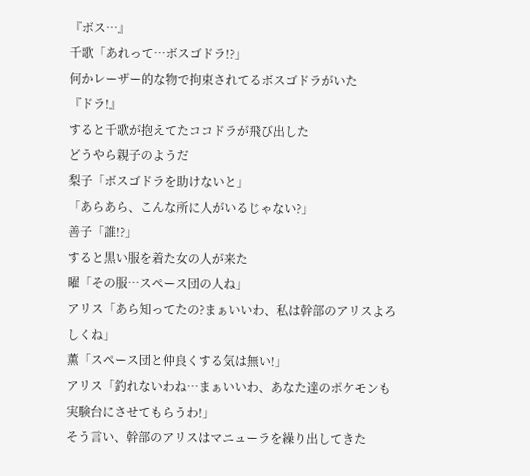『ボス…』
千歌「あれって…ボスゴドラ!?」
何かレーザー的な物で拘束されてるボスゴドラがいた
『ドラ!』
すると千歌が抱えてたココドラが飛び出した
どうやら親子のようだ
梨子「ボスゴドラを助けないと」
「あらあら、こんな所に人がいるじゃない?」
善子「誰!?」
すると黒い服を着た女の人が来た
曜「その服…スペース団の人ね」
アリス「あら知ってたの?まぁいいわ、私は幹部のアリスよろしくね」
薫「スペース団と仲良くする気は無い!」
アリス「釣れないわね…まぁいいわ、あなた達のポケモンも実験台にさせてもらうわ!」
そう言い、幹部のアリスはマニューラを繰り出してきた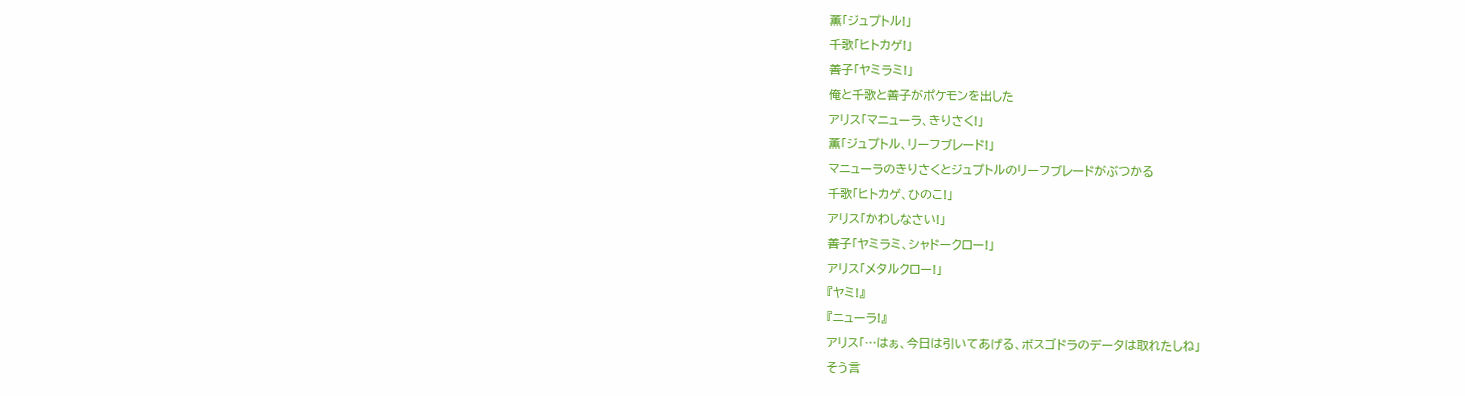薫「ジュプトル!」
千歌「ヒトカゲ!」
善子「ヤミラミ!」
俺と千歌と善子がポケモンを出した
アリス「マニューラ、きりさく!」
薫「ジュプトル、リーフブレード!」
マニューラのきりさくとジュプトルのリーフブレードがぶつかる
千歌「ヒトカゲ、ひのこ!」
アリス「かわしなさい!」
善子「ヤミラミ、シャドークロー!」
アリス「メタルクロー!」
『ヤミ!』
『ニューラ!』
アリス「…はぁ、今日は引いてあげる、ボスゴドラのデータは取れたしね」
そう言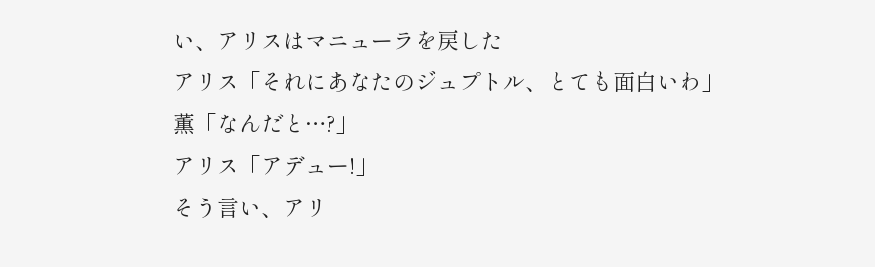い、アリスはマニューラを戻した
アリス「それにあなたのジュプトル、とても面白いわ」
薫「なんだと…?」
アリス「アデュー!」
そう言い、アリ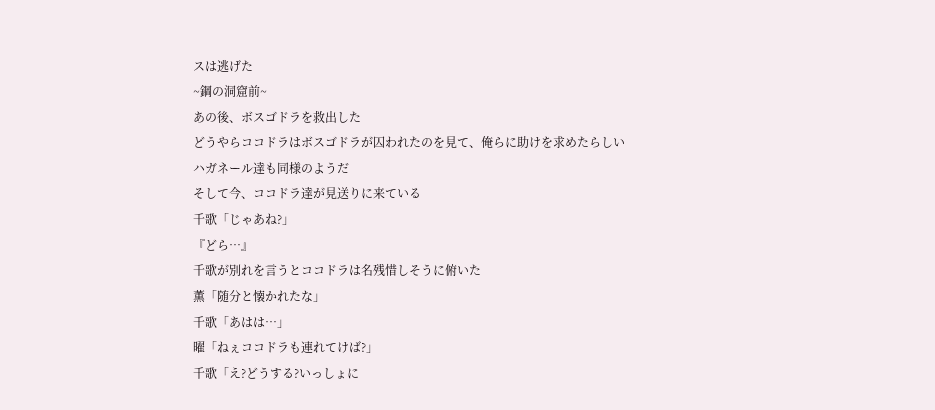スは逃げた
~鋼の洞窟前~
あの後、ボスゴドラを救出した
どうやらココドラはボスゴドラが囚われたのを見て、俺らに助けを求めたらしい
ハガネール達も同様のようだ
そして今、ココドラ達が見送りに来ている
千歌「じゃあね?」
『どら…』
千歌が別れを言うとココドラは名残惜しそうに俯いた
薫「随分と懐かれたな」
千歌「あはは…」
曜「ねぇココドラも連れてけば?」
千歌「え?どうする?いっしょに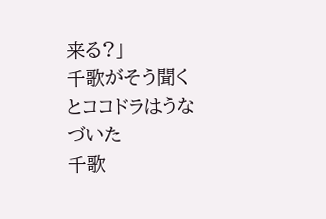来る?」
千歌がそう聞くとココドラはうなづいた
千歌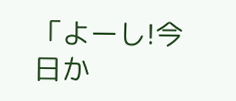「よーし!今日か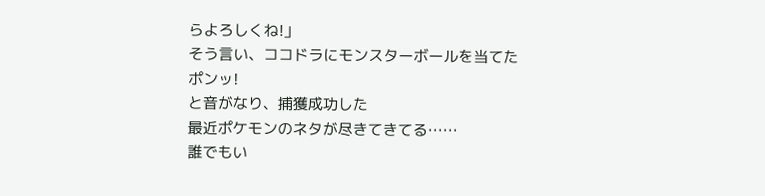らよろしくね!」
そう言い、ココドラにモンスターボールを当てた
ポンッ!
と音がなり、捕獲成功した
最近ポケモンのネタが尽きてきてる……
誰でもい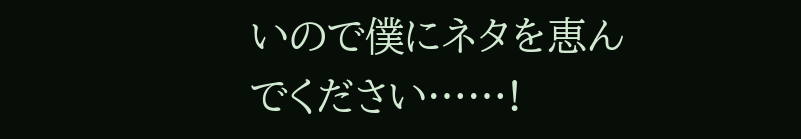いので僕にネタを恵んでください……!